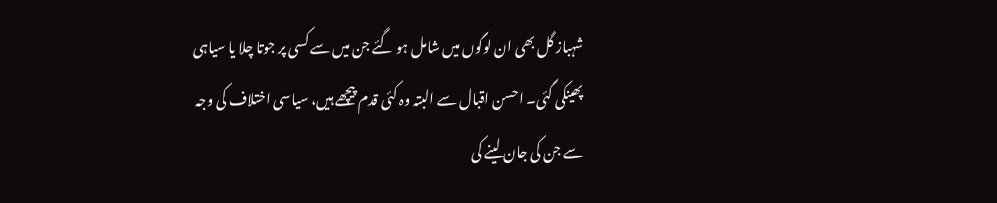شہباز گل بھی ان لوگوں میں شامل ہو گئے جن میں سے کسی پر جوتا چلا یا سیاہی پھینکی گئی۔ احسن اقبال سے البتہ وہ کئی قدم پیچھے ہیں، سیاسی اختلاف کی وجہ سے جن کی جان لینے کی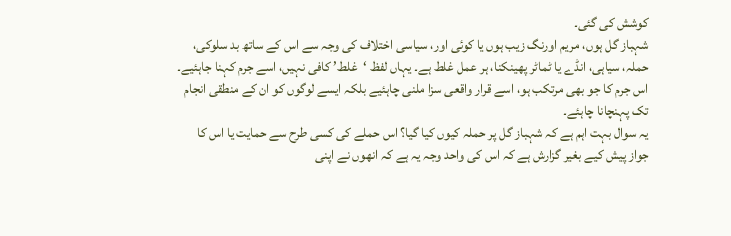کوشش کی گئی۔
شہباز گل ہوں، مریم اورنگ زیب ہوں یا کوئی اور، سیاسی اختلاف کی وجہ سے اس کے ساتھ بد سلوکی، حملہ، سیاہی، انڈے یا ٹماٹر پھینکنا، ہر عمل غلط ہے۔ یہاں لفظ ‘غلط’ کافی نہیں، اسے جرم کہنا جاہئیے۔ اس جرم کا جو بھی مرتکب ہو، اسے قرار واقعی سزا ملنی چاہئیے بلکہ ایسے لوگوں کو ان کے منطقی انجام تک پہنچانا چاہئے۔
یہ سوال بہت اہم ہے کہ شہباز گل پر حملہ کیوں کیا گیا؟ اس حملے کی کسی طرح سے حمایت یا اس کا جواز پیش کیے بغیر گزارش ہے کہ اس کی واحد وجہ یہ ہے کہ انھوں نے اپنی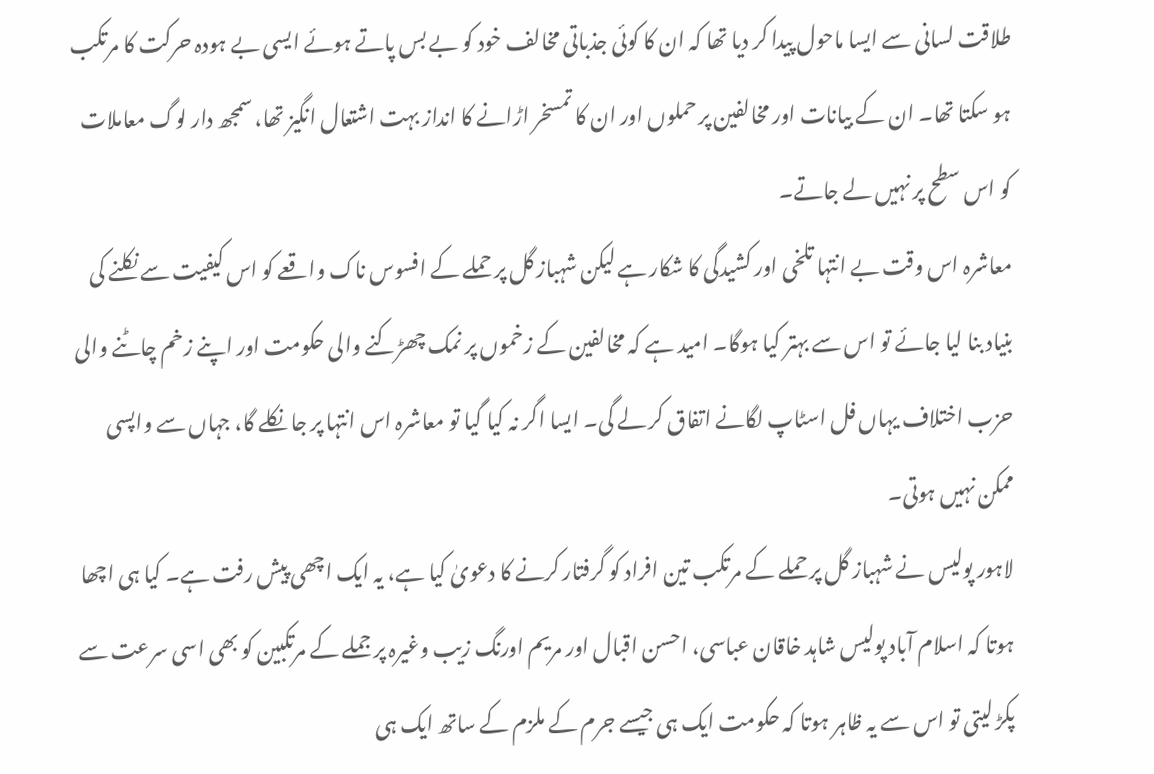طلاقت لسانی سے ایسا ماحول پیدا کر دیا تھا کہ ان کا کوئی جذباتی مخالف خود کو بے بس پاتے ہوئے ایسی بے ہودہ حرکت کا مرتکب ہو سکتا تھا۔ ان کے بیانات اور مخالفین پر حملوں اور ان کا تمسخر اڑانے کا انداز بہت اشتعال انگیز تھا، سمجھ دار لوگ معاملات کو اس سطح پر نہیں لے جاتے۔
معاشرہ اس وقت بے انتہا تلخی اور کشیدگی کا شکار ہے لیکن شہباز گل پر حملے کے افسوس ناک واقعے کو اس کیفیت سے نکلنے کی بنیاد بنا لیا جائے تو اس سے بہتر کیا ہوگا۔ امید ہے کہ مخالفین کے زخموں پر نمک چھڑکنے والی حکومت اور اپنے زخم چاٹنے والی حزب اختلاف یہاں فل اسٹاپ لگانے اتفاق کر لے گی۔ ایسا اگر نہ کیا گیا تو معاشرہ اس انتہا پر جا نکلے گا، جہاں سے واپسی ممکن نہیں ہوتی۔
لاہور پولیس نے شہباز گل پر حملے کے مرتکب تین افراد کو گرفتار کرنے کا دعویٰ کیا ہے، یہ ایک اچھی پیش رفت ہے۔ کیا ہی اچھا ہوتا کہ اسلام آباد پولیس شاہد خاقان عباسی، احسن اقبال اور مریم اورنگ زیب وغیرہ پر جملے کے مرتکبین کو بھی اسی سرعت سے پکڑ لیتی تو اس سے یہ ظاہر ہوتا کہ حکومت ایک ہی جیسے جرم کے ملزم کے ساتھ ایک ہی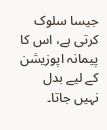جیسا سلوک کرتی ہے، اس کا پیمانہ اپوزیشن کے لیے بدل نہیں جاتا۔